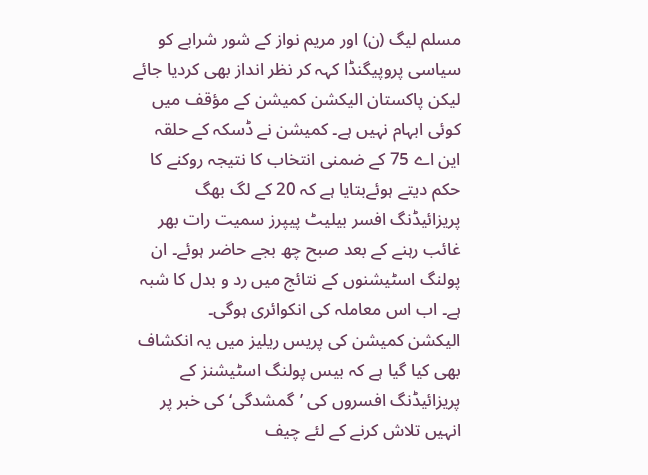مسلم لیگ (ن) اور مریم نواز کے شور شرابے کو سیاسی پروپیگنڈا کہہ کر نظر انداز بھی کردیا جائے لیکن پاکستان الیکشن کمیشن کے مؤقف میں کوئی ابہام نہیں ہے۔ کمیشن نے ڈسکہ کے حلقہ این اے 75 کے ضمنی انتخاب کا نتیجہ روکنے کا حکم دیتے ہوئےبتایا ہے کہ 20 کے لگ بھگ پریزائیڈنگ افسر بیلیٹ پیپرز سمیت رات بھر غائب رہنے کے بعد صبح چھ بجے حاضر ہوئے۔ ان پولنگ اسٹیشنوں کے نتائج میں رد و بدل کا شبہ ہے۔ اب اس معاملہ کی انکوائری ہوگی۔
الیکشن کمیشن کی پریس ریلیز میں یہ انکشاف بھی کیا گیا ہے کہ بیس پولنگ اسٹیشنز کے پریزائیڈنگ افسروں کی ’گمشدگی‘ کی خبر پر انہیں تلاش کرنے کے لئے چیف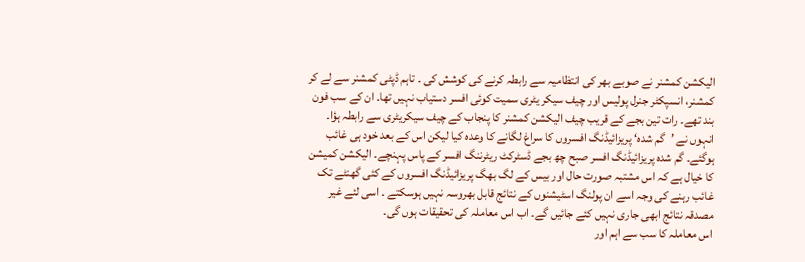الیکشن کمشنر نے صوبے بھر کی انتظامیہ سے رابطہ کرنے کی کوشش کی ۔ تاہم ڈپٹی کمشنر سے لے کر کمشنر، انسپکٹر جنرل پولیس اور چیف سیکر یٹری سمیت کوئی افسر دستیاب نہیں تھا۔ ان کے سب فون بند تھے۔ رات تین بجے کے قریب چیف الیکشن کمشنر کا پنجاب کے چیف سیکریٹری سے رابطہ ہؤا۔ انہوں نے ’گم شدہ‘ پریزائیڈنگ افسروں کا سراغ لگانے کا وعدہ کیا لیکن اس کے بعد خود ہی غائب ہوگئے۔ گم شدہ پریزائیڈنگ افسر صبح چھ بجے ڈسٹرکٹ ریٹرننگ افسر کے پاس پہنچے۔ الیکشن کمیشن کا خیال ہے کہ اس مشتبہ صورت حال اور بیس کے لگ بھگ پریزائیڈنگ افسروں کے کئی گھنٹے تک غائب رہنے کی وجہ اسے ان پولنگ اسٹیشنوں کے نتائج قابل بھروسہ نہیں ہوسکتے ۔ اسی لئے غیر مصدقہ نتائج ابھی جاری نہیں کئے جائیں گے۔ اب اس معاملہ کی تحقیقات ہوں گی۔
اس معاملہ کا سب سے اہم اور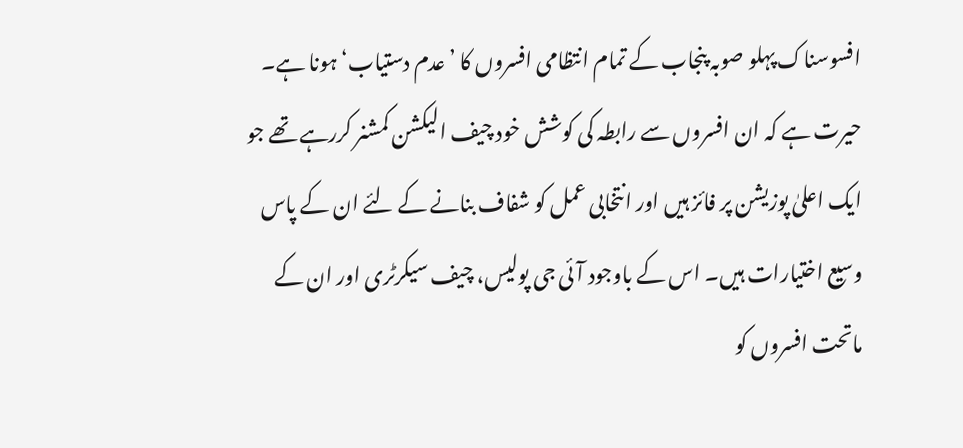افسوسناک پہلو صوبہ پنجاب کے تمام انتظامی افسروں کا ’عدم دستیاب‘ ہونا ہے۔ حیرت ہے کہ ان افسروں سے رابطہ کی کوشش خود چیف الیکشن کمشنر کررہے تھے جو ایک اعلیٰ پوزیشن پر فائز ہیں اور انتخابی عمل کو شفاف بنانے کے لئے ان کے پاس وسیع اختیارات ہیں۔ اس کے باوجود آئی جی پولیس، چیف سیکرٹری اور ان کے ماتحت افسروں کو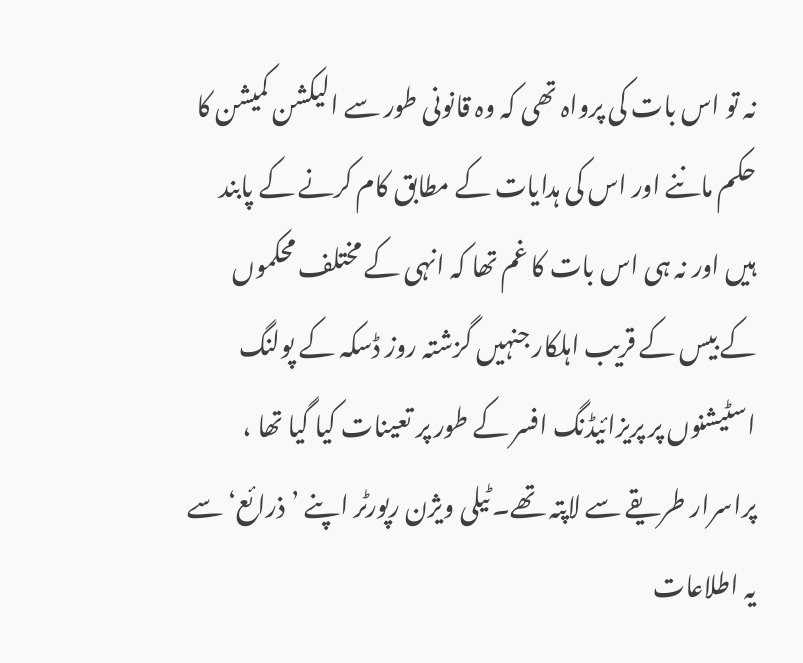نہ تو اس بات کی پرواہ تھی کہ وہ قانونی طور سے الیکشن کمیشن کا حکم ماننے اور اس کی ہدایات کے مطابق کام کرنے کے پابند ہیں اور نہ ہی اس بات کا غم تھا کہ انہی کے مختلف محکموں کے بیس کے قریب اہلکار جنہیں گزشتہ روز ڈسکہ کے پولنگ اسٹیشنوں پر پریزائیڈنگ افسر کے طور پر تعینات کیا گیا تھا ، پراسرار طریقے سے لاپتہ تھے۔ ٹیلی ویژن رپورٹر اپنے ’ذرائع‘ سے یہ اطلاعات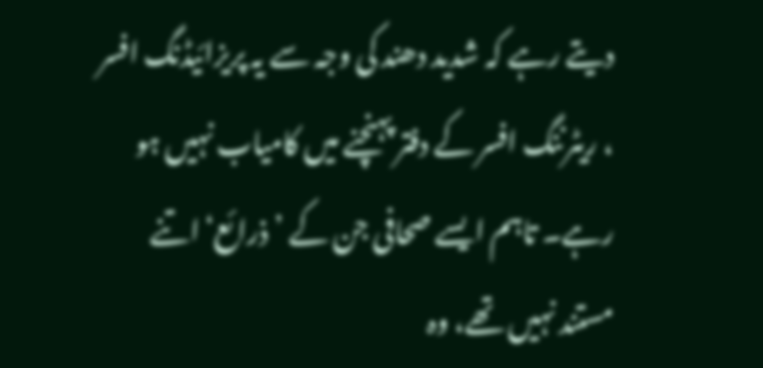دیتے رہے کہ شدید دھند کی وجہ سے یہ پریزائیڈنگ افسر ، ریٹرننگ افسر کے دفتر پہنچنے میں کامیاب نہیں ہو رہے۔ تاہم ایسے صحافی جن کے ’ذرائع‘ اتنے مستند نہیں تھے، وہ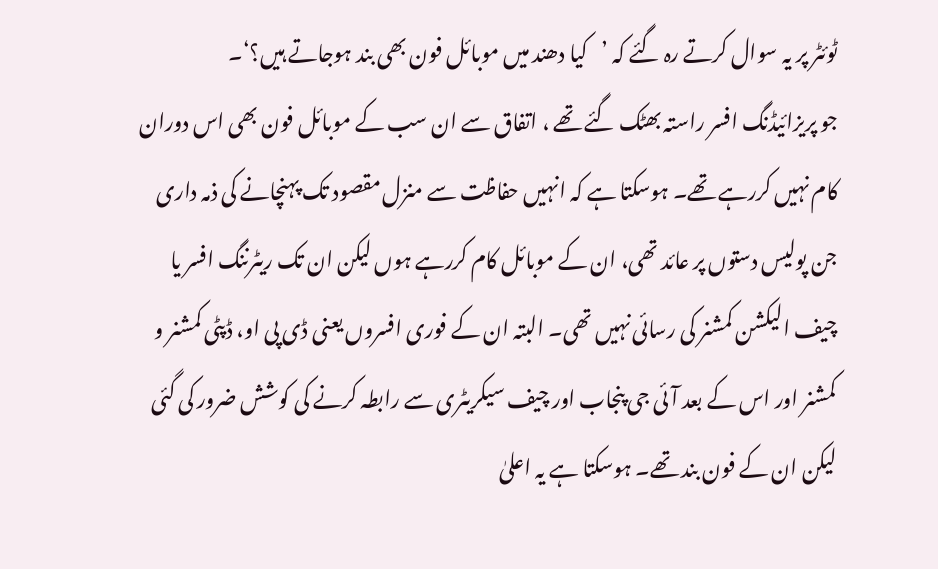ٹوئٹر پر یہ سوال کرتے رہ گئے کہ ’کیا دھند میں موبائل فون بھی بند ہوجاتے ہیں؟‘۔
جو پریزائیڈنگ افسر راستہ بھٹک گئے تھے ، اتفاق سے ان سب کے موبائل فون بھی اس دوران کام نہیں کررہے تھے۔ ہوسکتا ہے کہ انہیں حفاظت سے منزل مقصود تک پہنچانے کی ذمہ داری جن پولیس دستوں پر عائد تھی، ان کے موبائل کام کررہے ہوں لیکن ان تک ریٹرننگ افسر یا چیف الیکشن کمشنر کی رسائی نہیں تھی۔ البتہ ان کے فوری افسروں یعنی ڈی پی او، ڈپٹی کمشنر و کمشنر اور اس کے بعد آئی جی پنجاب اور چیف سیکریٹری سے رابطہ کرنے کی کوشش ضرور کی گئی لیکن ان کے فون بند تھے۔ ہوسکتا ہے یہ اعلیٰ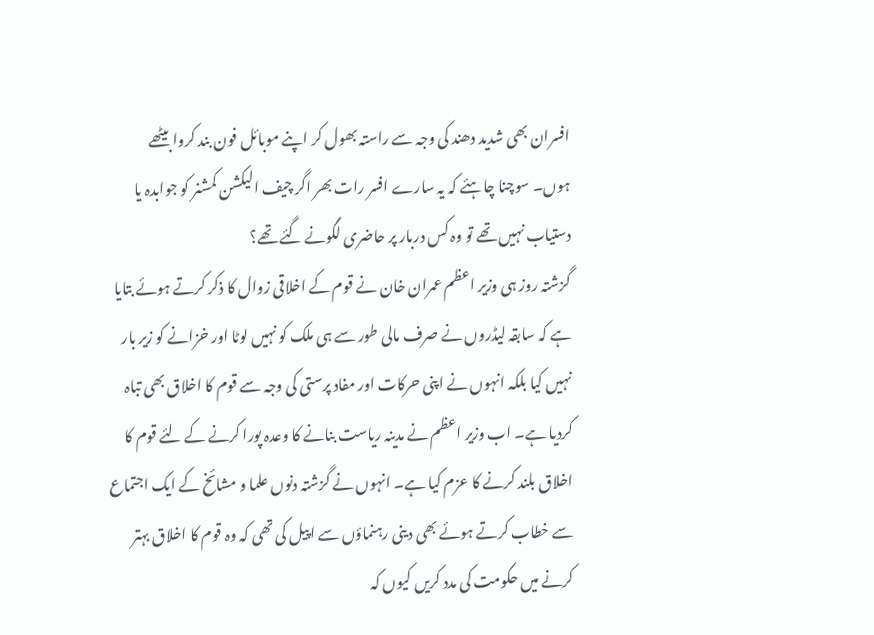افسران بھی شدید دھند کی وجہ سے راستہ بھول کر اپنے موبائل فون بند کروا بیٹھے ہوں۔ سوچنا چاہئے کہ یہ سارے افسر رات بھر اگر چیف الیکشن کمشنر کو جوابدہ یا دستیاب نہیں تھے تو وہ کس دربار پر حاضری لگونے گئے تھے؟
گزشتہ روز ہی وزیر اعظم عمران خان نے قوم کے اخلاقی زوال کا ذکر کرتے ہوئے بتایا ہے کہ سابقہ لیڈروں نے صرف مالی طور سے ہی ملک کو نہیں لوٹا اور خزانے کو زیر بار نہیں کیا بلکہ انہوں نے اپنی حرکات اور مفاد پرستی کی وجہ سے قوم کا اخلاق بھی تباہ کردیا ہے۔ اب وزیر اعظم نے مدینہ ریاست بنانے کا وعدہ پورا کرنے کے لئے قوم کا اخلاق بلند کرنے کا عزم کیا ہے۔ انہوں نے گزشتہ دنوں علما و مشائخ کے ایک اجتماع سے خطاب کرتے ہوئے بھی دینی رہنماؤں سے اپیل کی تھی کہ وہ قوم کا اخلاق بہتر کرنے میں حکومت کی مدد کریں کیوں کہ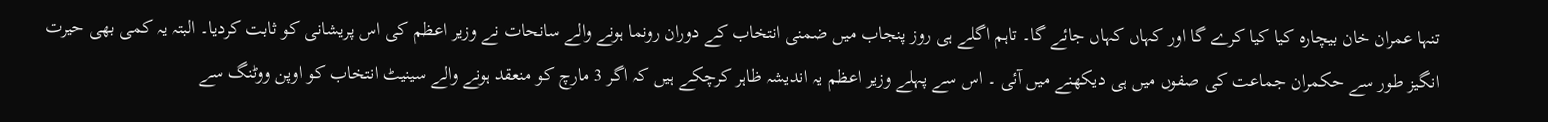تنہا عمران خان بیچارہ کیا کیا کرے گا اور کہاں کہاں جائے گا۔ تاہم اگلے ہی روز پنجاب میں ضمنی انتخاب کے دوران رونما ہونے والے سانحات نے وزیر اعظم کی اس پریشانی کو ثابت کردیا۔ البتہ یہ کمی بھی حیرت انگیز طور سے حکمران جماعت کی صفوں میں ہی دیکھنے میں آئی ۔ اس سے پہلے وزیر اعظم یہ اندیشہ ظاہر کرچکے ہیں کہ اگر 3 مارچ کو منعقد ہونے والے سینیٹ انتخاب کو اوپن ووٹنگ سے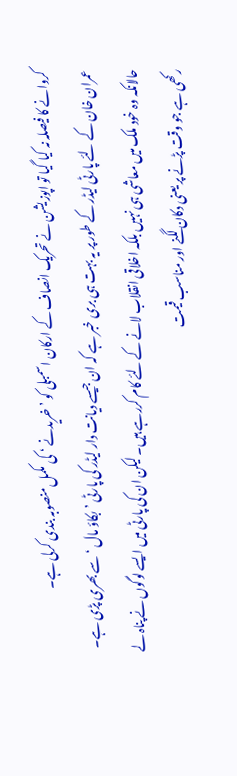کروانے کا فیصلہ نہ کیا گیا تو اپوزیشن نے تحریک انصاف کے ارکان اسمبلی کو ’خریدنے ‘ کی مکمل منصوبہ بندی کرلی ہے۔
عمران خان کے لئے پارٹی لیڈر کے طور پر یہ بہت ہی بری خبر ہے کہ ان جیسے دیانت دار لیڈر کی پارٹی ’بکاؤ مال ‘ سے بھری پڑی ہے۔ حالانکہ وہ خود ملک میں معاشی ہی نہیں بلکہ اخلاقی انقلاب لانے کے لئے کام کررہے ہیں۔ لیکن ان کی پارٹی میں ایسے لوگوں نے پناہ لے رکھی ہے جو وقت پڑنے پر یعنی دکان لگنے اور مناسب قیمت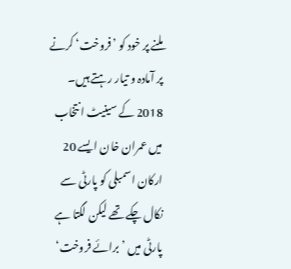ملنے پر خود کو ’فروخت‘ کرنے پر آمادہ و تیار رہتے ہیں۔ 2018 کے سینیٹ انتخاب میں عمران خان ایسے 20 ارکان اسمبلی کو پارٹی سے نکال چکے تھے لیکن لگتا ہے پارٹی میں ’برائے فروخت‘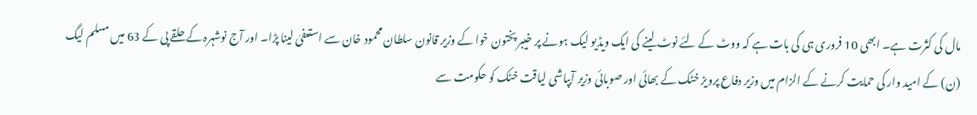مال کی کثرت ہے۔ ابھی 10 فروری ہی کی بات ہے کہ ووٹ کے لئے نوٹ لینے کی ایک ویڈیو لیک ہونے پر خیبر پختون خوا کے وزیر قانون سلطان محمود خان سے استعفیٰ لینا پڑا۔ اور آج نوشہرہ کے حلقے پی کے 63 میں مسلم لیگ (ن) کے امید وار کی حمایت کرنے کے الزام میں وزیر دفاع پرویز خٹک کے بھائی اور صوبائی وزیر آبپاشی لیاقت خٹک کو حکومت سے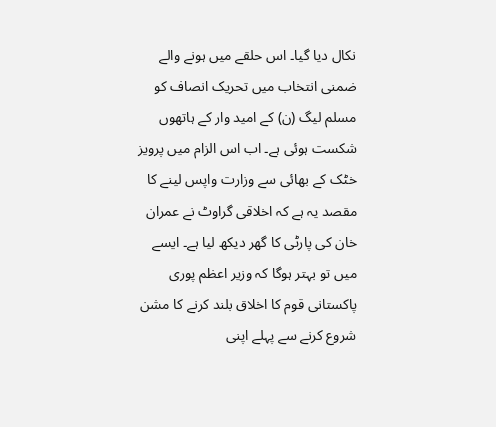نکال دیا گیا۔ اس حلقے میں ہونے والے ضمنی انتخاب میں تحریک انصاف کو مسلم لیگ (ن) کے امید وار کے ہاتھوں شکست ہوئی ہے۔ اب اس الزام میں پرویز خٹک کے بھائی سے وزارت واپس لینے کا مقصد یہ ہے کہ اخلاقی گراوٹ نے عمران خان کی پارٹی کا گھر دیکھ لیا ہے۔ ایسے میں تو بہتر ہوگا کہ وزیر اعظم پوری پاکستانی قوم کا اخلاق بلند کرنے کا مشن شروع کرنے سے پہلے اپنی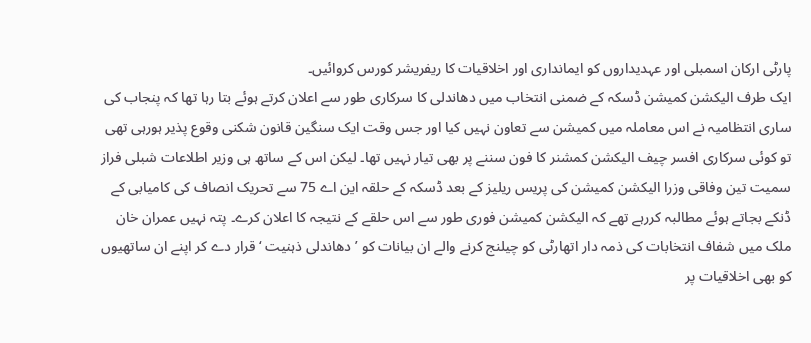پارٹی ارکان اسمبلی اور عہدیداروں کو ایمانداری اور اخلاقیات کا ریفریشر کورس کروائیں۔
ایک طرف الیکشن کمیشن ڈسکہ کے ضمنی انتخاب میں دھاندلی کا سرکاری طور سے اعلان کرتے ہوئے بتا رہا تھا کہ پنجاب کی ساری انتظامیہ نے اس معاملہ میں کمیشن سے تعاون نہیں کیا اور جس وقت ایک سنگین قانون شکنی وقوع پذیر ہورہی تھی تو کوئی سرکاری افسر چیف الیکشن کمشنر کا فون سننے پر بھی تیار نہیں تھا۔ لیکن اس کے ساتھ ہی وزیر اطلاعات شبلی فراز سمیت تین وفاقی وزرا الیکشن کمیشن کی پریس ریلیز کے بعد ڈسکہ کے حلقہ این اے 75 سے تحریک انصاف کی کامیابی کے ڈنکے بجاتے ہوئے مطالبہ کررہے تھے کہ الیکشن کمیشن فوری طور سے اس حلقے کے نتیجہ کا اعلان کرے۔ پتہ نہیں عمران خان ملک میں شفاف انتخابات کی ذمہ دار اتھارٹی کو چیلنج کرنے والے ان بیانات کو ’دھاندلی ذہنیت ‘ قرار دے کر اپنے ان ساتھیوں کو بھی اخلاقیات پر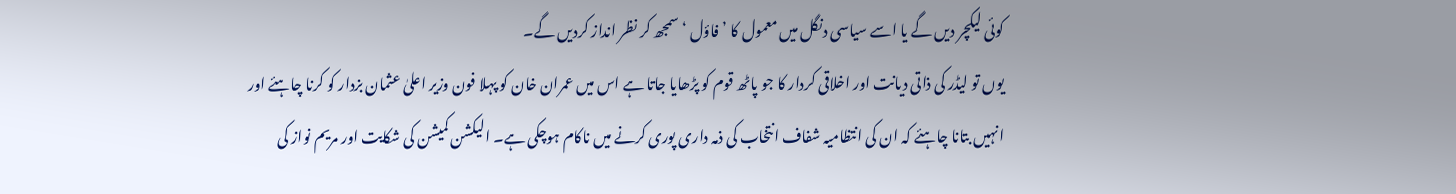کوئی لیکچر دیں گے یا اسے سیاسی دنگل میں معمول کا ’فاؤل ‘ سمجھ کر نظر انداز کردیں گے۔
یوں تو لیڈر کی ذاتی دیانت اور اخلاقی کردار کا جو پاٹھ قوم کو پڑھایا جاتا ہے اس میں عمران خان کو پہلا فون وزیر اعلیٰ عثمان بزدار کو کرنا چاہئے اور انہیں بتانا چاہئے کہ ان کی انتظامیہ شفاف انتخاب کی ذمہ داری پوری کرنے میں ناکام ہوچکی ہے۔ الیکشن کمیشن کی شکایت اور مریم نواز کی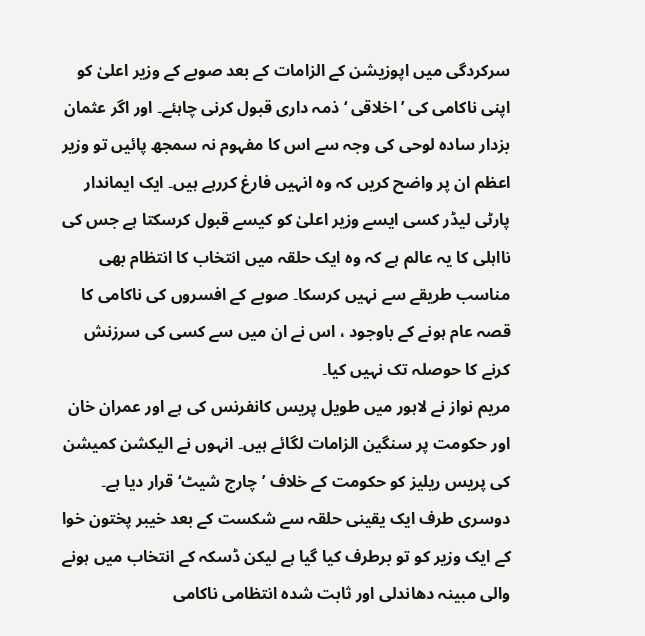سرکردگی میں اپوزیشن کے الزامات کے بعد صوبے کے وزیر اعلیٰ کو اپنی ناکامی کی ’اخلاقی ‘ ذمہ داری قبول کرنی چاہئے۔ اور اگر عثمان بزدار سادہ لوحی کی وجہ سے اس کا مفہوم نہ سمجھ پائیں تو وزیر اعظم ان پر واضح کریں کہ وہ انہیں فارغ کررہے ہیں۔ ایک ایماندار پارٹی لیڈر کسی ایسے وزیر اعلیٰ کو کیسے قبول کرسکتا ہے جس کی نااہلی کا یہ عالم ہے کہ وہ ایک حلقہ میں انتخاب کا انتظام بھی مناسب طریقے سے نہیں کرسکا۔ صوبے کے افسروں کی ناکامی کا قصہ عام ہونے کے باوجود ، اس نے ان میں سے کسی کی سرزنش کرنے کا حوصلہ تک نہیں کیا۔
مریم نواز نے لاہور میں طویل پریس کانفرنس کی ہے اور عمران خان اور حکومت پر سنگین الزامات لگائے ہیں۔ انہوں نے الیکشن کمیشن کی پریس ریلیز کو حکومت کے خلاف ’چارج شیٹ‘ قرار دیا ہے۔ دوسری طرف ایک یقینی حلقہ سے شکست کے بعد خیبر پختون خوا کے ایک وزیر کو تو برطرف کیا گیا ہے لیکن ڈسکہ کے انتخاب میں ہونے والی مبینہ دھاندلی اور ثابت شدہ انتظامی ناکامی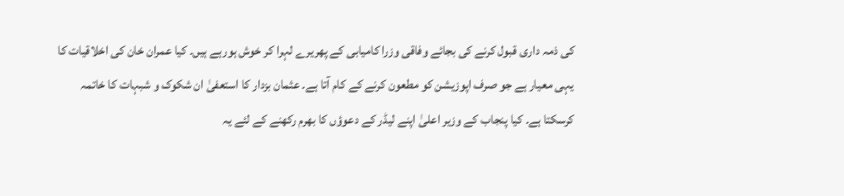کی ذمہ داری قبول کرنے کی بجائے وفاقی وزرا کامیابی کے پھریرے لہرا کر خوش ہورہے ہیں۔ کیا عمران خان کی اخلاقیات کا یہی معیار ہے جو صرف اپوزیشن کو مطعون کرنے کے کام آتا ہے۔ عثمان بزدار کا استعفیٰ ان شکوک و شبہات کا خاتمہ کرسکتا ہے۔ کیا پنجاب کے وزیر اعلیٰ اپنے لیڈر کے دعوؤں کا بھرم رکھنے کے لئے یہ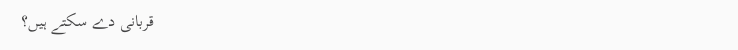قربانی دے سکتے ہیں؟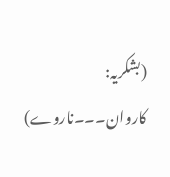(بشکریہ: کاروان۔۔۔ناروے)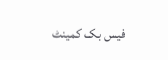فیس بک کمینٹ